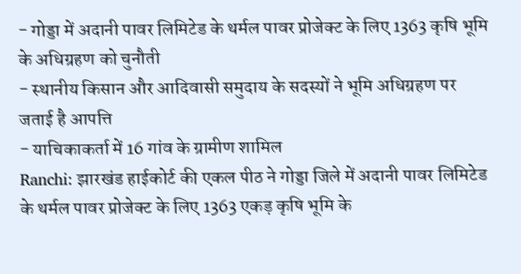- गोड्डा में अदानी पावर लिमिटेड के थर्मल पावर प्रोजेक्ट के लिए 1363 कृषि भूमि के अधिग्रहण को चुनौती
- स्थानीय किसान और आदिवासी समुदाय के सदस्यों ने भूमि अधिग्रहण पर जताई है आपत्ति
- याचिकाकर्ता में 16 गांव के ग्रामीण शामिल
Ranchi: झारखंड हाईकोर्ट की एकल पीठ ने गोड्डा जिले में अदानी पावर लिमिटेड के थर्मल पावर प्रोजेक्ट के लिए 1363 एकड़ कृषि भूमि के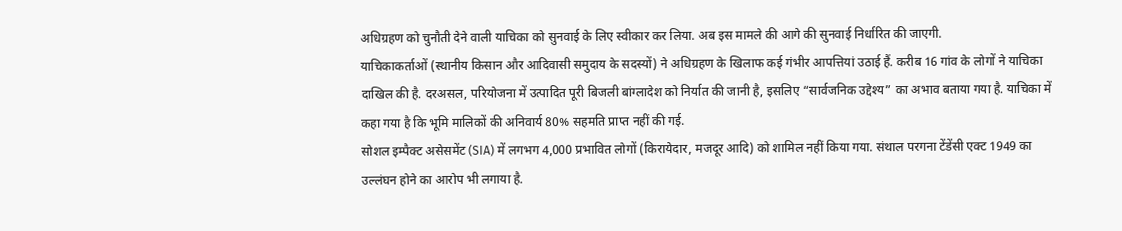अधिग्रहण को चुनौती देने वाली याचिका को सुनवाई के लिए स्वीकार कर लिया. अब इस मामले की आगे की सुनवाई निर्धारित की जाएगी.
याचिकाकर्ताओं (स्थानीय किसान और आदिवासी समुदाय के सदस्यों) ने अधिग्रहण के खिलाफ कई गंभीर आपत्तियां उठाई हैं. करीब 16 गांव के लोगों ने याचिका दाखिल की है. दरअसल, परियोजना में उत्पादित पूरी बिजली बांग्लादेश को निर्यात की जानी है, इसलिए “सार्वजनिक उद्देश्य” का अभाव बताया गया है. याचिका में कहा गया है कि भूमि मालिकों की अनिवार्य 80% सहमति प्राप्त नहीं की गई.
सोशल इम्पैक्ट असेसमेंट (SIA) में लगभग 4,000 प्रभावित लोगों (किरायेदार, मजदूर आदि) को शामिल नहीं किया गया. संथाल परगना टेंडेंसी एक्ट 1949 का उल्लंघन होने का आरोप भी लगाया है.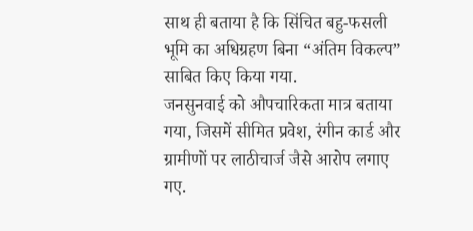साथ ही बताया है कि सिंचित बहु-फसली भूमि का अधिग्रहण बिना “अंतिम विकल्प” साबित किए किया गया.
जनसुनवाई को औपचारिकता मात्र बताया गया, जिसमें सीमित प्रवेश, रंगीन कार्ड और ग्रामीणों पर लाठीचार्ज जैसे आरोप लगाए गए.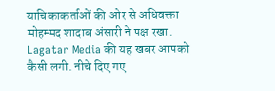याचिकाकर्ताओं की ओर से अधिवक्ता मोहम्मद शादाब अंसारी ने पक्ष रखा.
Lagatar Media की यह खबर आपको कैसी लगी. नीचे दिए गए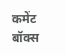कमेंट बॉक्स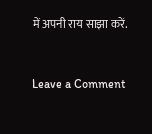में अपनी राय साझा करें.



Leave a Comment